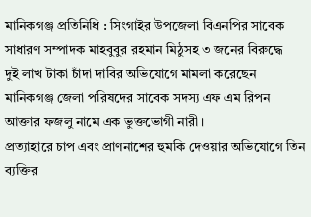মানিকগঞ্জ প্রতিনিধি : সিংগাইর উপজেলা বিএনপির সাবেক সাধারণ সম্পাদক মাহবুবুর রহমান মিঠুসহ ৩ জনের বিরুদ্ধে
দুই লাখ টাকা চাঁদা দাবির অভিযোগে মামলা করেছেন মানিকগঞ্জ জেলা পরিষদের সাবেক সদস্য এফ এম রিপন আক্তার ফজলু নামে এক ভুক্তভোগী নারী।
প্রত্যাহারে চাপ এবং প্রাণনাশের হুমকি দেওয়ার অভিযোগে তিন ব্যক্তির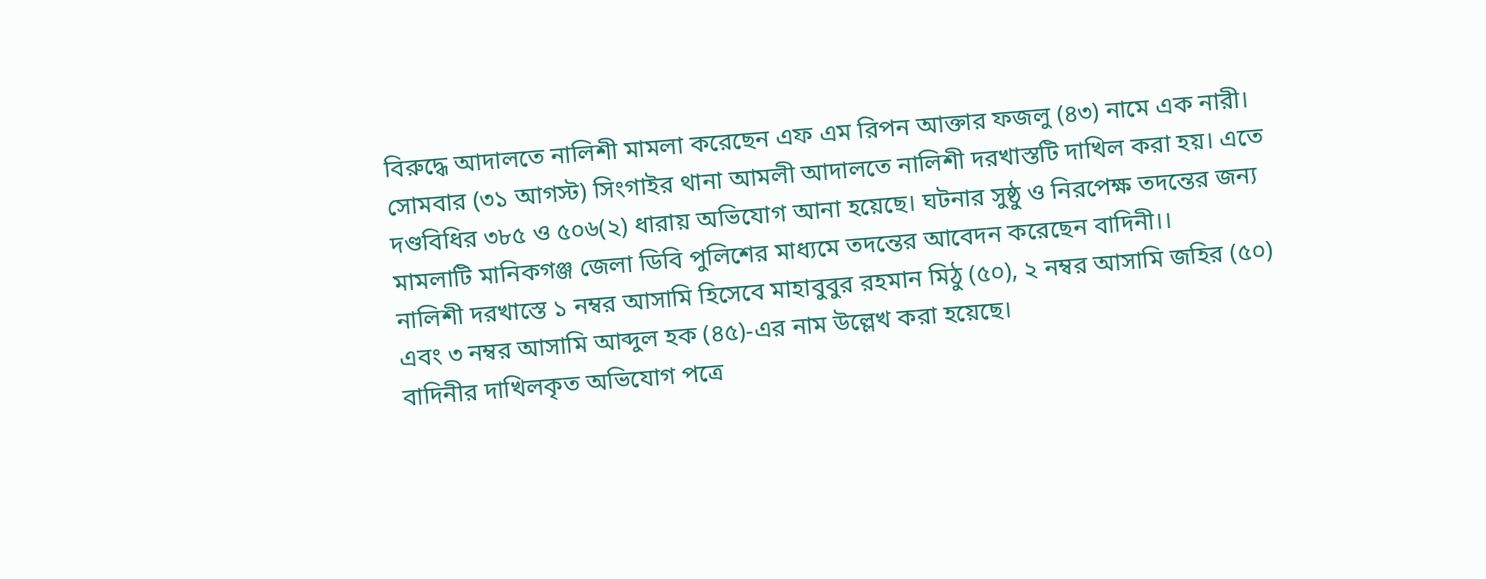বিরুদ্ধে আদালতে নালিশী মামলা করেছেন এফ এম রিপন আক্তার ফজলু (৪৩) নামে এক নারী।
সোমবার (৩১ আগস্ট) সিংগাইর থানা আমলী আদালতে নালিশী দরখাস্তটি দাখিল করা হয়। এতে দণ্ডবিধির ৩৮৫ ও ৫০৬(২) ধারায় অভিযোগ আনা হয়েছে। ঘটনার সুষ্ঠু ও নিরপেক্ষ তদন্তের জন্য মামলাটি মানিকগঞ্জ জেলা ডিবি পুলিশের মাধ্যমে তদন্তের আবেদন করেছেন বাদিনী।।
নালিশী দরখাস্তে ১ নম্বর আসামি হিসেবে মাহাবুবুর রহমান মিঠু (৫০), ২ নম্বর আসামি জহির (৫০) এবং ৩ নম্বর আসামি আব্দুল হক (৪৫)-এর নাম উল্লেখ করা হয়েছে।
বাদিনীর দাখিলকৃত অভিযোগ পত্রে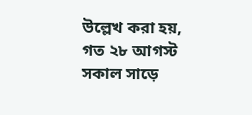উল্লেখ করা হয়, গত ২৮ আগস্ট সকাল সাড়ে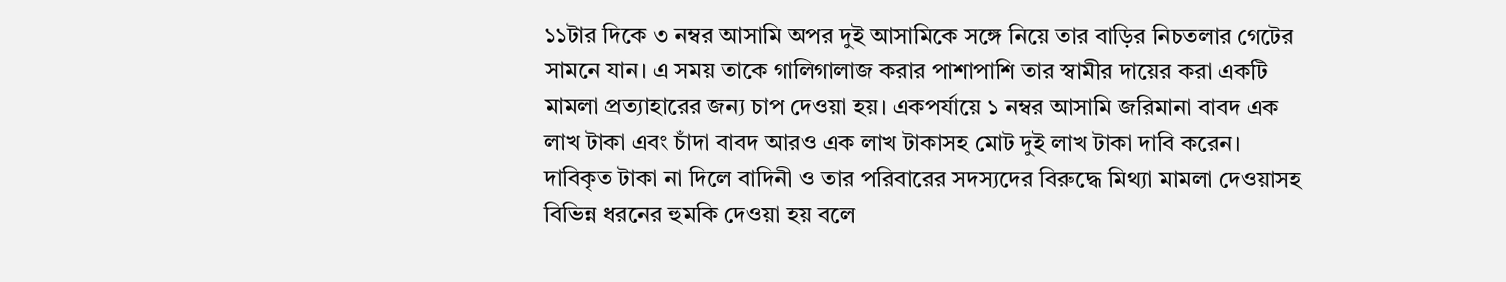১১টার দিকে ৩ নম্বর আসামি অপর দুই আসামিকে সঙ্গে নিয়ে তার বাড়ির নিচতলার গেটের সামনে যান। এ সময় তাকে গালিগালাজ করার পাশাপাশি তার স্বামীর দায়ের করা একটি মামলা প্রত্যাহারের জন্য চাপ দেওয়া হয়। একপর্যায়ে ১ নম্বর আসামি জরিমানা বাবদ এক লাখ টাকা এবং চাঁদা বাবদ আরও এক লাখ টাকাসহ মোট দুই লাখ টাকা দাবি করেন। দাবিকৃত টাকা না দিলে বাদিনী ও তার পরিবারের সদস্যদের বিরুদ্ধে মিথ্যা মামলা দেওয়াসহ বিভিন্ন ধরনের হুমকি দেওয়া হয় বলে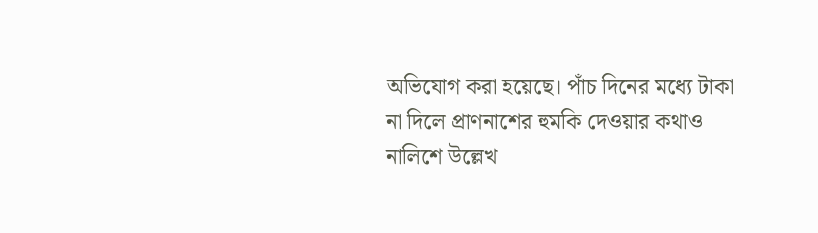অভিযোগ করা হয়েছে। পাঁচ দিনের মধ্যে টাকা না দিলে প্রাণনাশের হুমকি দেওয়ার কথাও নালিশে উল্লেখ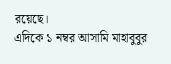রয়েছে।
এদিকে ১ নম্বর আসামি মাহাবুবুর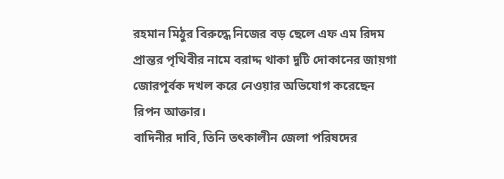রহমান মিঠুর বিরুদ্ধে নিজের বড় ছেলে এফ এম রিদম প্রান্তর পৃথিবীর নামে বরাদ্দ থাকা দুটি দোকানের জায়গা জোরপূর্বক দখল করে নেওয়ার অভিযোগ করেছেন রিপন আক্তার।
বাদিনীর দাবি, তিনি তৎকালীন জেলা পরিষদের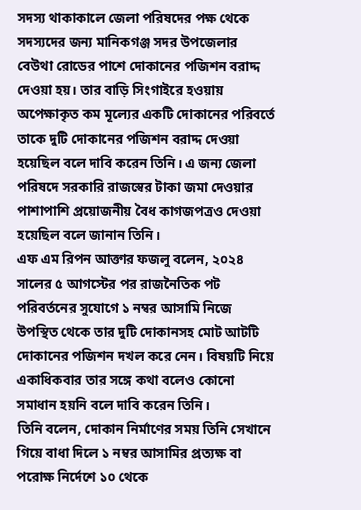সদস্য থাকাকালে জেলা পরিষদের পক্ষ থেকে সদস্যদের জন্য মানিকগঞ্জ সদর উপজেলার বেউথা রোডের পাশে দোকানের পজিশন বরাদ্দ দেওয়া হয়। তার বাড়ি সিংগাইরে হওয়ায় অপেক্ষাকৃত কম মূল্যের একটি দোকানের পরিবর্তে তাকে দুটি দোকানের পজিশন বরাদ্দ দেওয়া হয়েছিল বলে দাবি করেন তিনি। এ জন্য জেলা পরিষদে সরকারি রাজস্বের টাকা জমা দেওয়ার পাশাপাশি প্রয়োজনীয় বৈধ কাগজপত্রও দেওয়া হয়েছিল বলে জানান তিনি।
এফ এম রিপন আক্তার ফজলু বলেন, ২০২৪ সালের ৫ আগস্টের পর রাজনৈতিক পট পরিবর্তনের সুযোগে ১ নম্বর আসামি নিজে উপস্থিত থেকে তার দুটি দোকানসহ মোট আটটি দোকানের পজিশন দখল করে নেন। বিষয়টি নিয়ে একাধিকবার তার সঙ্গে কথা বলেও কোনো সমাধান হয়নি বলে দাবি করেন তিনি।
তিনি বলেন, দোকান নির্মাণের সময় তিনি সেখানে গিয়ে বাধা দিলে ১ নম্বর আসামির প্রত্যক্ষ বা পরোক্ষ নির্দেশে ১০ থেকে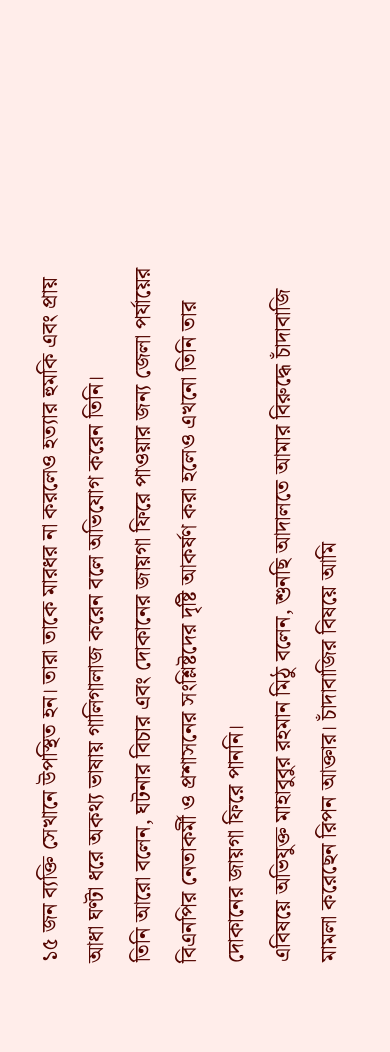১৫ জন ব্যক্তি সেখানে উপস্থিত হন। তারা তাকে মারধর না করলেও হত্যার হুমকি এবং প্রায় আধা ঘণ্টা ধরে অকথ্য ভাষায় গালিগালাজ করেন বলে অভিযোগ করেন তিনি।
তিনি আরো বলেন, ঘটনার বিচার এবং দোকানের জায়গা ফিরে পাওয়ার জন্য জেলা পর্যায়ের বিএনপির নেতাকর্মী ও প্রশাসনের সংশ্লিষ্টদের দৃষ্টি আকর্ষণ করা হলেও এখনো তিনি তার দোকানের জায়গা ফিরে পাননি।
এবিষয়ে অভিযুক্ত মাহাবুবুর রহমান মিঠু বলেন, শুনছি আদালতে আমার বিরুদ্ধে চাঁদাবাজি মামলা করেছেন রিপন আক্তার। চাঁদাবাজির বিষয়ে আমি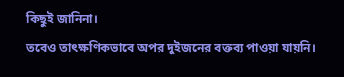কিছুই জানিনা।
তবেও তাৎক্ষণিকভাবে অপর দুইজনের বক্তব্য পাওয়া যায়নি।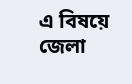এ বিষয়ে জেলা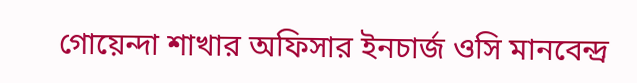গোয়েন্দা শাখার অফিসার ইনচার্জ ওসি মানবেন্দ্র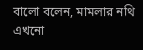বালো বলেন, মামলার নথি এখনো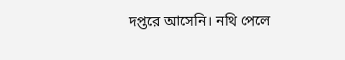দপ্তরে আসেনি। নথি পেলে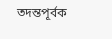তদন্তপূর্বক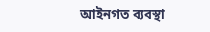আইনগত ব্যবস্থা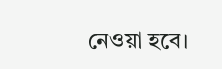নেওয়া হবে।